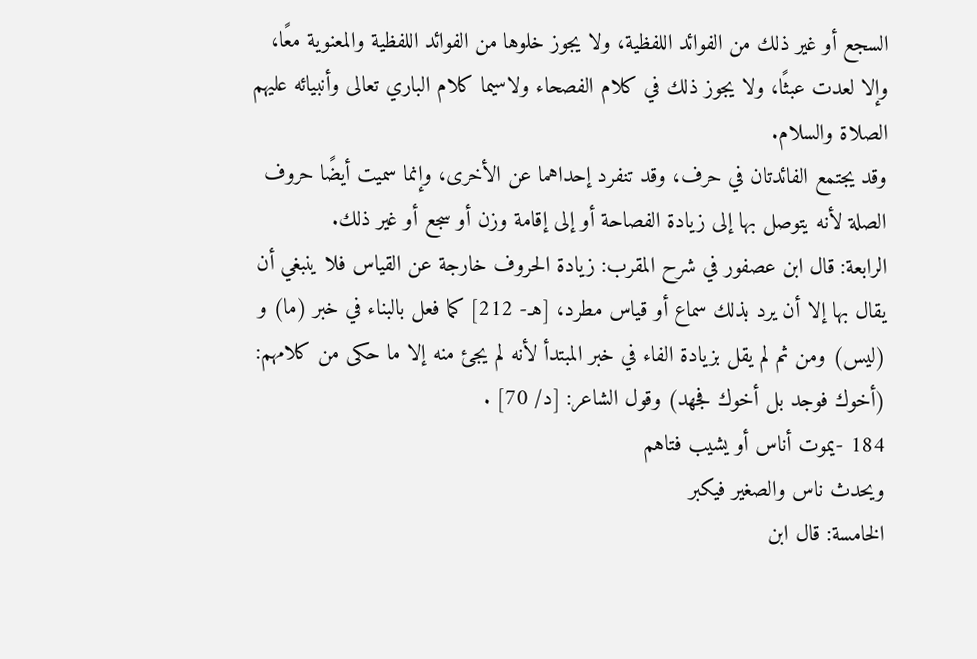السجع أو غير ذلك من الفوائد اللفظية، ولا يجوز خلوها من الفوائد اللفظية والمعنوية معًا، وإلا لعدت عبثًا، ولا يجوز ذلك في كلام الفصحاء ولاسيما كلام الباري تعالى وأنبيائه عليهم الصلاة والسلام.
وقد يجتمع الفائدتان في حرف، وقد تنفرد إحداهما عن الأخرى، وإنما سميت أيضًا حروف الصلة لأنه يتوصل بها إلى زيادة الفصاحة أو إلى إقامة وزن أو سجع أو غير ذلك.
الرابعة: قال ابن عصفور في شرح المقرب: زيادة الحروف خارجة عن القياس فلا ينبغي أن يقال بها إلا أن يرد بذلك سماع أو قياس مطرد، [هـ- 212] كما فعل بالبناء في خبر (ما) و (ليس) ومن ثم لم يقل بزيادة الفاء في خبر المبتدأ لأنه لم يجئ منه إلا ما حكى من كلامهم: (أخوك فوجد بل أخوك فجهد) وقول الشاعر: [د/ 70] .
184 -يموت أناس أو يشيب فتاهم
ويحدث ناس والصغير فيكبر
الخامسة: قال ابن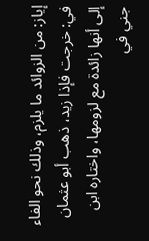إياز: من الزوائد ما يلزم، وذلك نحو الفاء في: خرجت فإذا زيد، ذهب أبو عثمان إلى أنها زائدة مع لزومها، واختاره ابن جني في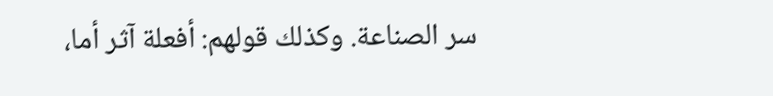سر الصناعة. وكذلك قولهم: أفعلة آثر أما،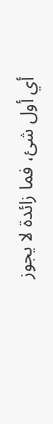أي أول شئ، فما زائدة لا يجوز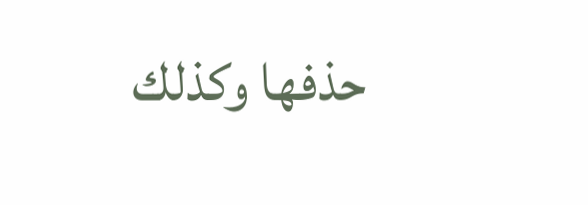حذفها وكذلك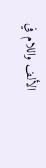الألف واللام في